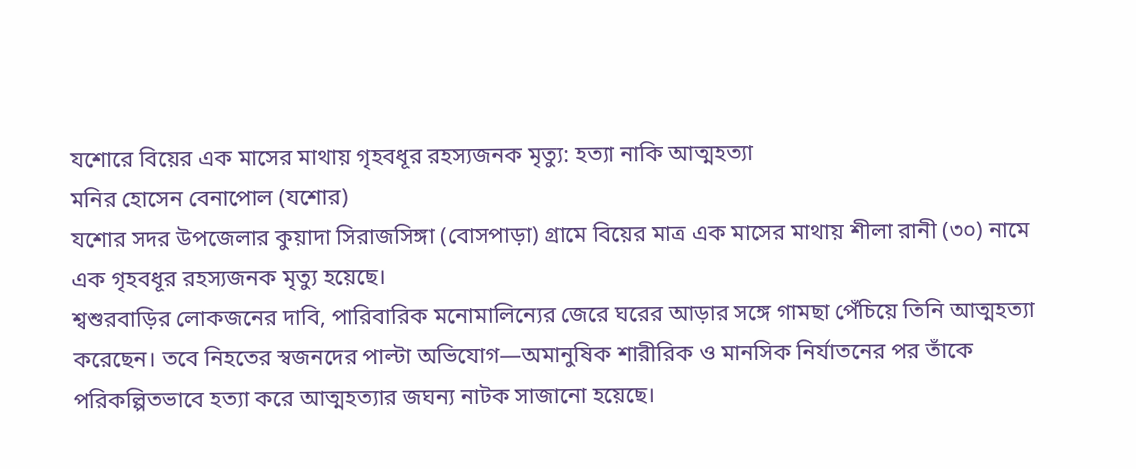যশোরে বিয়ের এক মাসের মাথায় গৃহবধূর রহস্যজনক মৃত্যু: হত্যা নাকি আত্মহত্যা
মনির হোসেন বেনাপোল (যশোর)
যশোর সদর উপজেলার কুয়াদা সিরাজসিঙ্গা (বোসপাড়া) গ্রামে বিয়ের মাত্র এক মাসের মাথায় শীলা রানী (৩০) নামে এক গৃহবধূর রহস্যজনক মৃত্যু হয়েছে।
শ্বশুরবাড়ির লোকজনের দাবি, পারিবারিক মনোমালিন্যের জেরে ঘরের আড়ার সঙ্গে গামছা পেঁচিয়ে তিনি আত্মহত্যা করেছেন। তবে নিহতের স্বজনদের পাল্টা অভিযোগ—অমানুষিক শারীরিক ও মানসিক নির্যাতনের পর তাঁকে পরিকল্পিতভাবে হত্যা করে আত্মহত্যার জঘন্য নাটক সাজানো হয়েছে।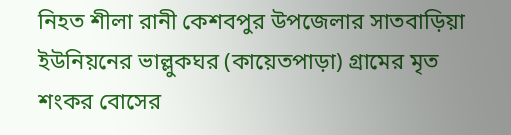নিহত শীলা রানী কেশবপুর উপজেলার সাতবাড়িয়া ইউনিয়নের ভাল্লুকঘর (কায়েতপাড়া) গ্রামের মৃত শংকর বোসের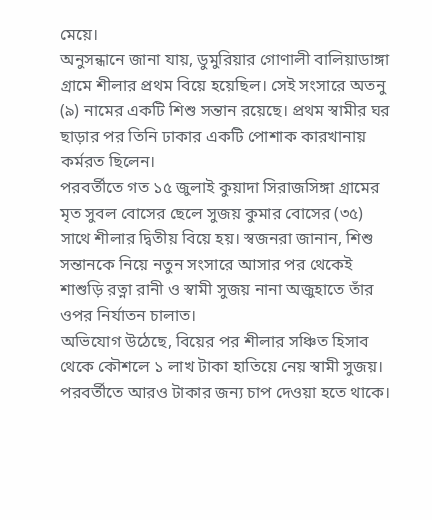মেয়ে।
অনুসন্ধানে জানা যায়, ডুমুরিয়ার গোণালী বালিয়াডাঙ্গা গ্রামে শীলার প্রথম বিয়ে হয়েছিল। সেই সংসারে অতনু (৯) নামের একটি শিশু সন্তান রয়েছে। প্রথম স্বামীর ঘর ছাড়ার পর তিনি ঢাকার একটি পোশাক কারখানায় কর্মরত ছিলেন।
পরবর্তীতে গত ১৫ জুলাই কুয়াদা সিরাজসিঙ্গা গ্রামের মৃত সুবল বোসের ছেলে সুজয় কুমার বোসের (৩৫) সাথে শীলার দ্বিতীয় বিয়ে হয়। স্বজনরা জানান, শিশু সন্তানকে নিয়ে নতুন সংসারে আসার পর থেকেই শাশুড়ি রত্না রানী ও স্বামী সুজয় নানা অজুহাতে তাঁর ওপর নির্যাতন চালাত।
অভিযোগ উঠেছে, বিয়ের পর শীলার সঞ্চিত হিসাব থেকে কৌশলে ১ লাখ টাকা হাতিয়ে নেয় স্বামী সুজয়। পরবর্তীতে আরও টাকার জন্য চাপ দেওয়া হতে থাকে।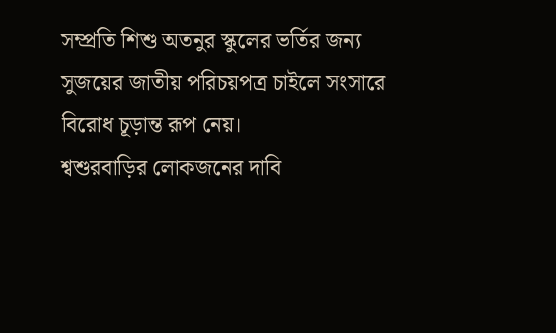সম্প্রতি শিশু অতনুর স্কুলের ভর্তির জন্য সুজয়ের জাতীয় পরিচয়পত্র চাইলে সংসারে বিরোধ চূড়ান্ত রূপ নেয়।
শ্বশুরবাড়ির লোকজনের দাবি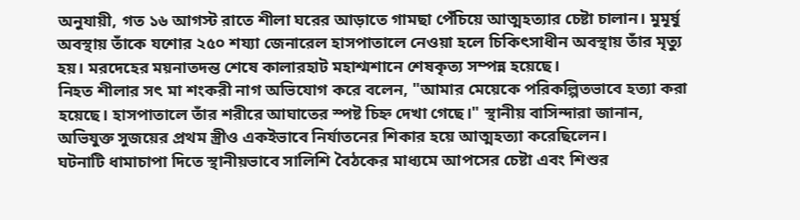অনুযায়ী, গত ১৬ আগস্ট রাতে শীলা ঘরের আড়াতে গামছা পেঁচিয়ে আত্মহত্যার চেষ্টা চালান। মুমূর্ষু অবস্থায় তাঁকে যশোর ২৫০ শয্যা জেনারেল হাসপাতালে নেওয়া হলে চিকিৎসাধীন অবস্থায় তাঁর মৃত্যু হয়। মরদেহের ময়নাতদন্ত শেষে কালারহাট মহাশ্মশানে শেষকৃত্য সম্পন্ন হয়েছে।
নিহত শীলার সৎ মা শংকরী নাগ অভিযোগ করে বলেন, "আমার মেয়েকে পরিকল্পিতভাবে হত্যা করা হয়েছে। হাসপাতালে তাঁর শরীরে আঘাতের স্পষ্ট চিহ্ন দেখা গেছে।" স্থানীয় বাসিন্দারা জানান, অভিযুক্ত সুজয়ের প্রথম স্ত্রীও একইভাবে নির্যাতনের শিকার হয়ে আত্মহত্যা করেছিলেন।
ঘটনাটি ধামাচাপা দিতে স্থানীয়ভাবে সালিশি বৈঠকের মাধ্যমে আপসের চেষ্টা এবং শিশুর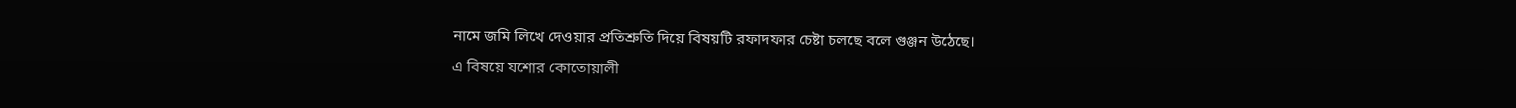নামে জমি লিখে দেওয়ার প্রতিশ্রুতি দিয়ে বিষয়টি রফাদফার চেষ্টা চলছে বলে গুঞ্জন উঠেছে।
এ বিষয়ে যশোর কোতোয়ালী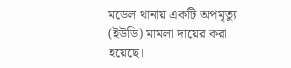মডেল থানায় একটি অপমৃত্যু (ইউডি) মামলা দায়ের করা হয়েছে।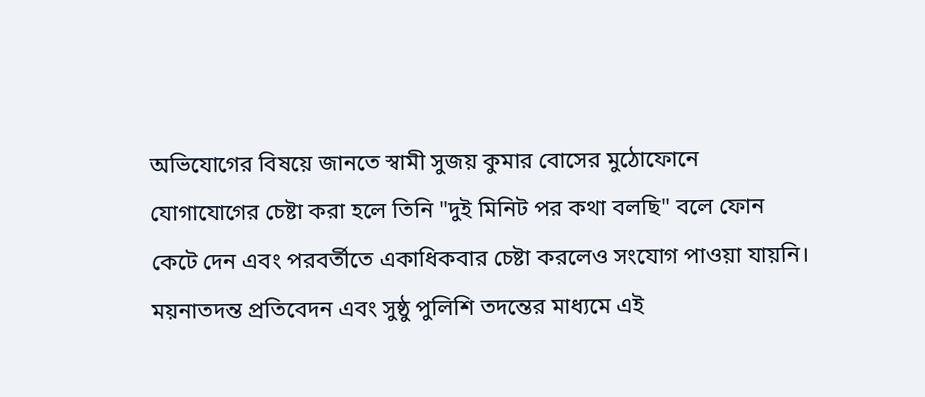অভিযোগের বিষয়ে জানতে স্বামী সুজয় কুমার বোসের মুঠোফোনে যোগাযোগের চেষ্টা করা হলে তিনি "দুই মিনিট পর কথা বলছি" বলে ফোন কেটে দেন এবং পরবর্তীতে একাধিকবার চেষ্টা করলেও সংযোগ পাওয়া যায়নি।
ময়নাতদন্ত প্রতিবেদন এবং সুষ্ঠু পুলিশি তদন্তের মাধ্যমে এই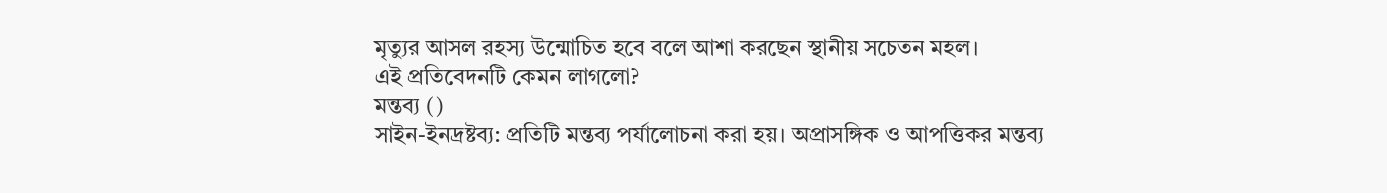মৃত্যুর আসল রহস্য উন্মোচিত হবে বলে আশা করছেন স্থানীয় সচেতন মহল।
এই প্রতিবেদনটি কেমন লাগলো?
মন্তব্য ()
সাইন-ইনদ্রষ্টব্য: প্রতিটি মন্তব্য পর্যালোচনা করা হয়। অপ্রাসঙ্গিক ও আপত্তিকর মন্তব্য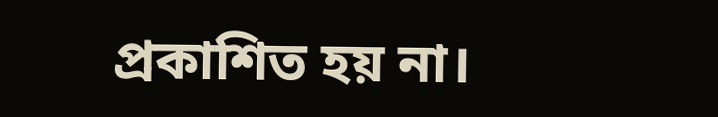প্রকাশিত হয় না।